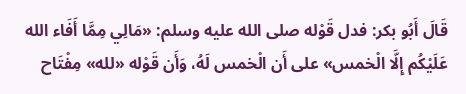قَالَ أَبُو بكر: فدل قَوْله صلى الله عليه وسلم: «مَالِي مِمَّا أَفَاء الله عَلَيْكُم إِلَّا الْخمس» على أَن الْخمس لَهُ، وَأَن قَوْله «لله» مِفْتَاح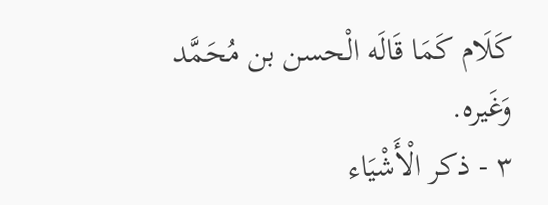كَلَام كَمَا قَالَه الْحسن بن مُحَمَّد وَغَيره.
٣ - ذكر الْأَشْيَاء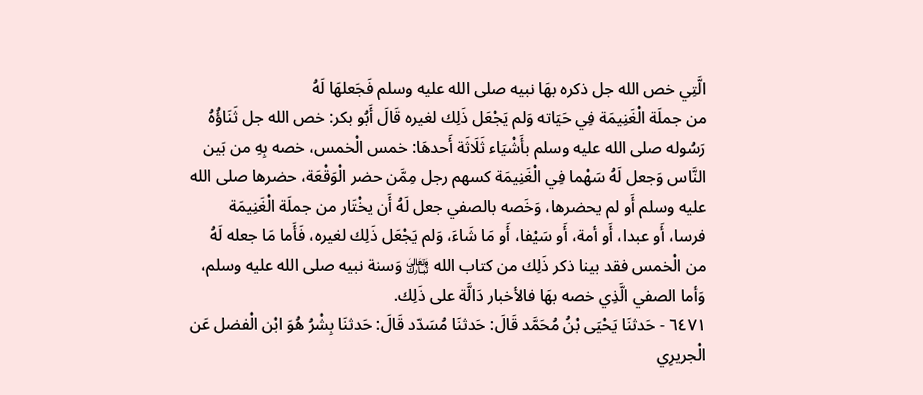الَّتِي خص الله جل ذكره بهَا نبيه صلى الله عليه وسلم فَجَعلهَا لَهُ
من جملَة الْغَنِيمَة فِي حَيَاته وَلم يَجْعَل ذَلِك لغيره قَالَ أَبُو بكر: خص الله جل ثَنَاؤُهُ رَسُوله صلى الله عليه وسلم بأَشْيَاء ثَلَاثَة أَحدهَا: خمس الْخمس، خصه بِهِ من بَين النَّاس وَجعل لَهُ سَهْما فِي الْغَنِيمَة كسهم رجل مِمَّن حضر الْوَقْعَة، حضرها صلى الله عليه وسلم أَو لم يحضرها، وَخَصه بالصفي جعل لَهُ أَن يخْتَار من جملَة الْغَنِيمَة فرسا، أَو عبدا، أَو أمة، أَو سَيْفا، أَو مَا شَاءَ، وَلم يَجْعَل ذَلِك لغيره، فَأَما مَا جعله لَهُ من الْخمس فقد بينا ذكر ذَلِك من كتاب الله ﵎ وَسنة نبيه صلى الله عليه وسلم، وَأما الصفي الَّذِي خصه بهَا فالأخبار دَالَّة على ذَلِك.
٦٤٧١ - حَدثنَا يَحْيَى بْنُ مُحَمَّد قَالَ: حَدثنَا مُسَدّد قَالَ: حَدثنَا بِشْرُ هُوَ ابْن الْفضل عَن الْجريرِي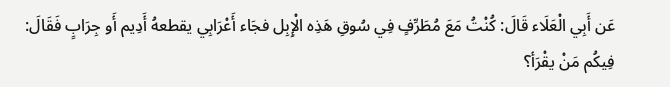عَن أَبِي الْعَلَاء قَالَ: كُنْتُ مَعَ مُطَرِّفٍ فِي سُوقِ هَذِه الْإِبِل فجَاء أَعْرَابِي يقطعهُ أَدِيم أَو جِرَابٍ فَقَالَ: فِيكُم مَنْ يقْرَأ؟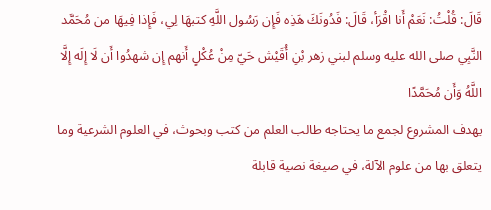قَالَ: قُلْتُ: نَعَمْ أَنا اقْرَأ، قَالَ: فَدُونَكَ هَذِه فَإِن رَسُول اللَّهِ كتبهَا لِي، فَإِذا فِيهَا من مُحَمَّد النَّبِي صلى الله عليه وسلم لبني زهر بْنِ أُقَيْش حَيّ مِنْ عُكْلٍ أَنهم إِن شهدُوا أَن لَا إِلَه إِلَّا اللَّهُ وَأَن مُحَمَّدًا
يهدف المشروع لجمع ما يحتاجه طالب العلم من كتب وبحوث، في العلوم الشرعية وما يتعلق بها من علوم الآلة، في صيغة نصية قابلة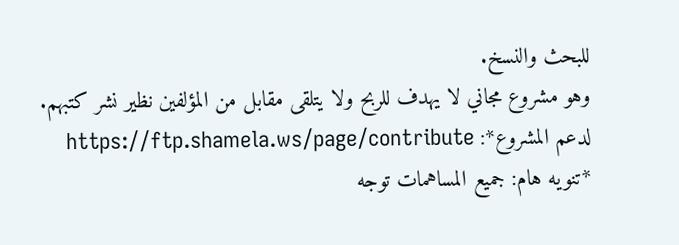للبحث والنسخ.
وهو مشروع مجاني لا يهدف للربح ولا يتلقى مقابل من المؤلفين نظير نشر كتبهم.
لدعم المشروع*: https://ftp.shamela.ws/page/contribute
*تنويه هام: جميع المساهمات توجه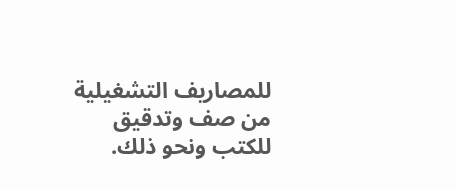للمصاريف التشغيلية من صف وتدقيق للكتب ونحو ذلك.